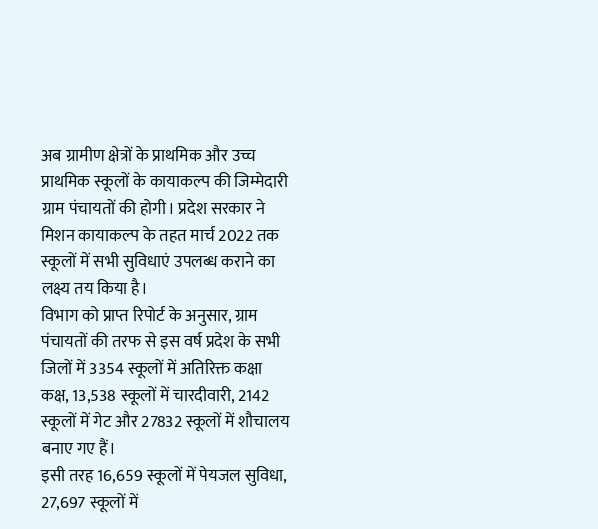अब ग्रामीण क्षेत्रों के प्राथमिक और उच्च प्राथमिक स्कूलों के कायाकल्प की जिम्मेदारी ग्राम पंचायतों की होगी। प्रदेश सरकार ने मिशन कायाकल्प के तहत मार्च 2022 तक स्कूलों में सभी सुविधाएं उपलब्ध कराने का लक्ष्य तय किया है।
विभाग को प्राप्त रिपोर्ट के अनुसार, ग्राम पंचायतों की तरफ से इस वर्ष प्रदेश के सभी जिलों में 3354 स्कूलों में अतिरिक्त कक्षा कक्ष, 13,538 स्कूलों में चारदीवारी, 2142 स्कूलों में गेट और 27832 स्कूलों में शौचालय बनाए गए हैं।
इसी तरह 16,659 स्कूलों में पेयजल सुविधा, 27,697 स्कूलों में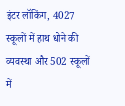इंटर लॉकिंग, 4027 स्कूलों में हाथ धोने की व्यवस्था और 502 स्कूलों में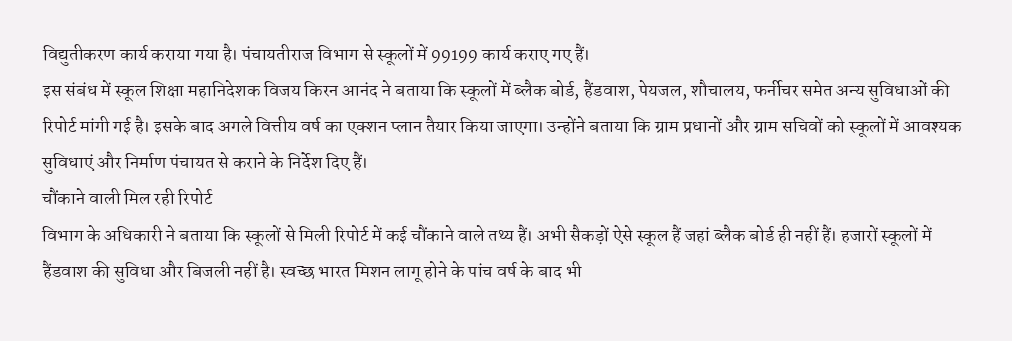विद्युतीकरण कार्य कराया गया है। पंचायतीराज विभाग से स्कूलों में 99199 कार्य कराए गए हैं।
इस संबंध में स्कूल शिक्षा महानिदेशक विजय किरन आनंद ने बताया कि स्कूलों में ब्लैक बोर्ड, हैंडवाश, पेयजल, शौचालय, फर्नीचर समेत अन्य सुविधाओं की रिपोर्ट मांगी गई है। इसके बाद अगले वित्तीय वर्ष का एक्शन प्लान तैयार किया जाएगा। उन्होंने बताया कि ग्राम प्रधानों और ग्राम सचिवों को स्कूलों में आवश्यक सुविधाएं और निर्माण पंचायत से कराने के निर्देश दिए हैं।
चौंकाने वाली मिल रही रिपोर्ट
विभाग के अधिकारी ने बताया कि स्कूलों से मिली रिपोर्ट में कई चौंकाने वाले तथ्य हैं। अभी सैकड़ों ऐसे स्कूल हैं जहां ब्लैक बोर्ड ही नहीं हैं। हजारों स्कूलों में हैंडवाश की सुविधा और बिजली नहीं है। स्वच्छ भारत मिशन लागू होने के पांच वर्ष के बाद भी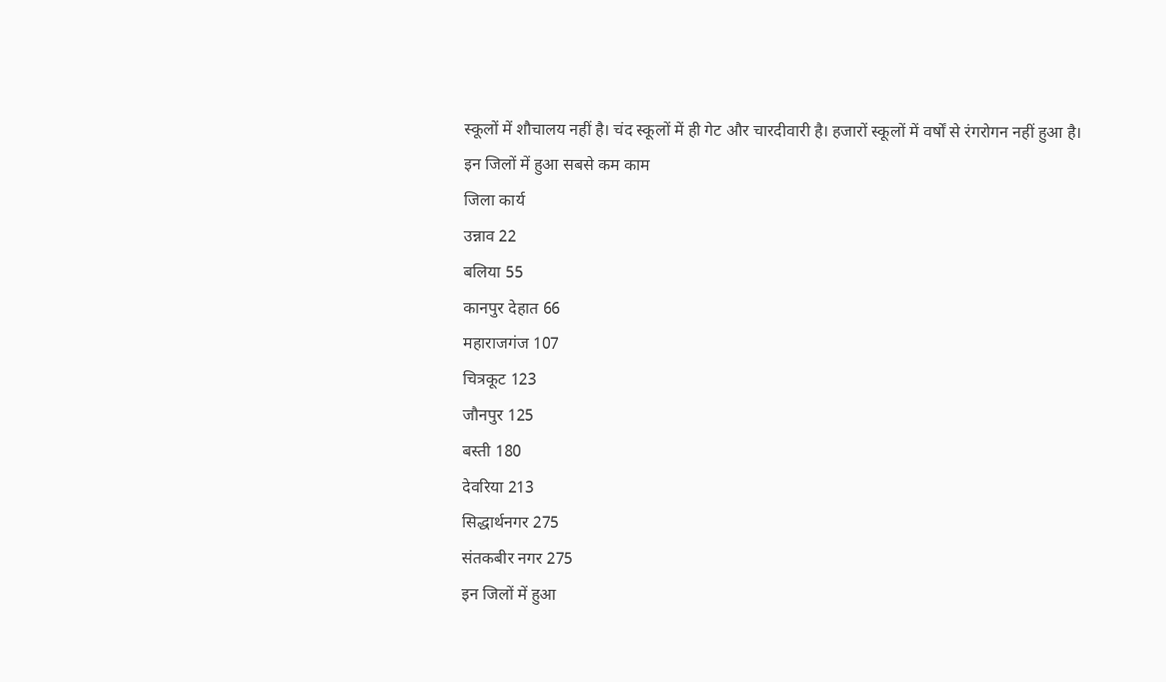स्कूलों में शौचालय नहीं है। चंद स्कूलों में ही गेट और चारदीवारी है। हजारों स्कूलों में वर्षों से रंगरोगन नहीं हुआ है।
इन जिलों में हुआ सबसे कम काम
जिला कार्य
उन्नाव 22
बलिया 55
कानपुर देहात 66
महाराजगंज 107
चित्रकूट 123
जौनपुर 125
बस्ती 180
देवरिया 213
सिद्धार्थनगर 275
संतकबीर नगर 275
इन जिलों में हुआ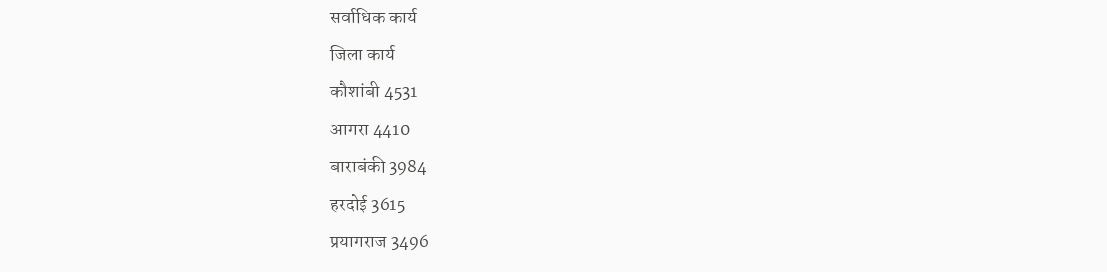सर्वाधिक कार्य
जिला कार्य
कौशांबी 4531
आगरा 4410
बाराबंकी 3984
हरदोई 3615
प्रयागराज 3496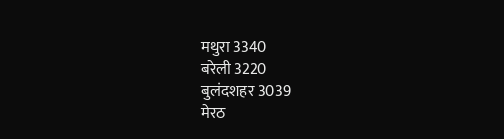मथुरा 3340
बरेली 3220
बुलंदशहर 3039
मेरठ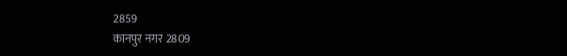2859
कानपुर नगर 2809